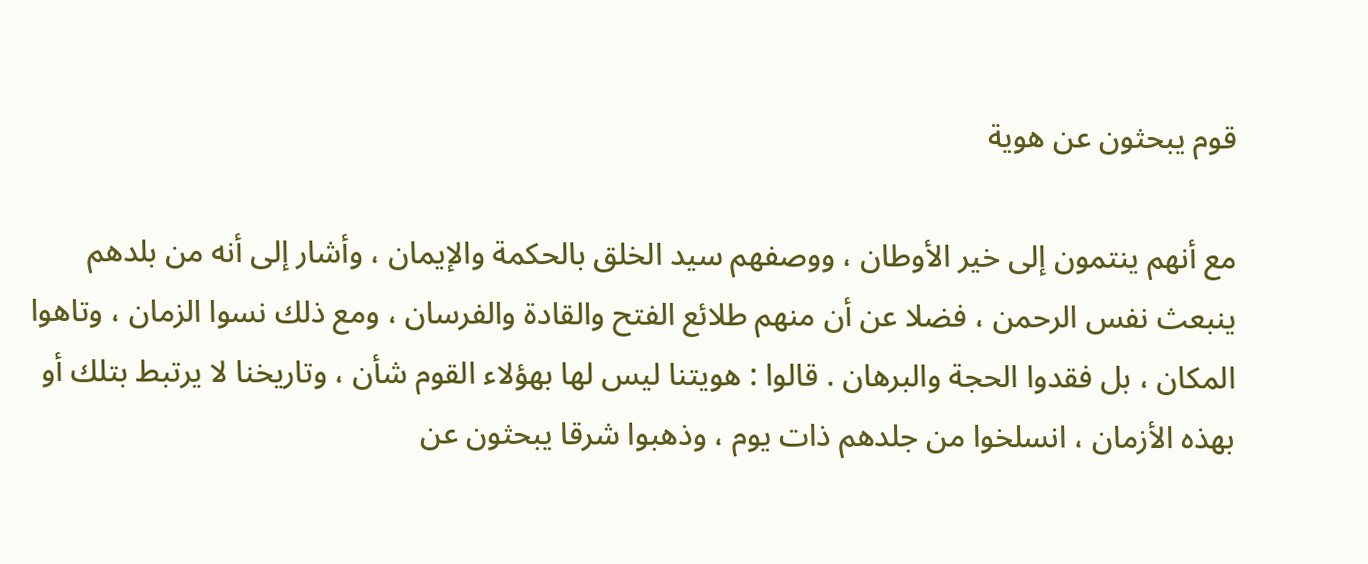قوم يبحثون عن هوية

مع أنهم ينتمون إلى خير الأوطان ، ووصفهم سيد الخلق بالحكمة والإيمان ، وأشار إلى أنه من بلدهم ينبعث نفس الرحمن ، فضلا عن أن منهم طلائع الفتح والقادة والفرسان ، ومع ذلك نسوا الزمان ، وتاهوا المكان ، بل فقدوا الحجة والبرهان . قالوا : هويتنا ليس لها بهؤلاء القوم شأن ، وتاريخنا لا يرتبط بتلك أو بهذه الأزمان ، انسلخوا من جلدهم ذات يوم ، وذهبوا شرقا يبحثون عن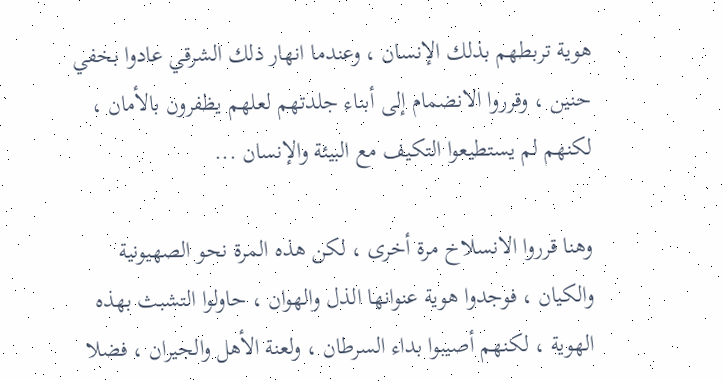هوية تربطهم بذلك الإنسان ، وعندما انهار ذلك الشرقي عادوا بخفي حنين ، وقرروا الانضمام إلى أبناء جلدتهم لعلهم يظفرون بالأمان ، لكنهم لم يستطيعوا التكيف مع البيئة والإنسان ...

وهنا قرروا الانسلاخ مرة أخرى ، لكن هذه المرة نحو الصهيونية والكيان ، فوجدوا هوية عنوانها الذل والهوان ، حاولوا التشبث بهذه الهوية ، لكنهم أصيبوا بداء السرطان ، ولعنة الأهل والجيران ، فضلا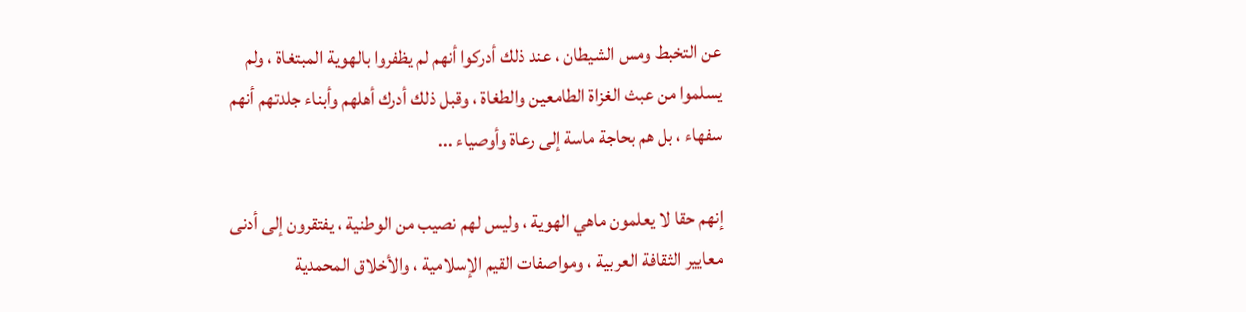عن التخبط ومس الشيطان ، عند ذلك أدركوا أنهم لم يظفروا بالهوية المبتغاة ، ولم يسلموا من عبث الغزاة الطامعين والطغاة ، وقبل ذلك أدرك أهلهم وأبناء جلدتهم أنهم سفهاء ، بل هم بحاجة ماسة إلى رعاة وأوصياء ...

إنهم حقا لا يعلمون ماهي الهوية ، وليس لهم نصيب من الوطنية ، يفتقرون إلى أدنى معايير الثقافة العربية ، ومواصفات القيم الإسلامية ، والأخلاق المحمدية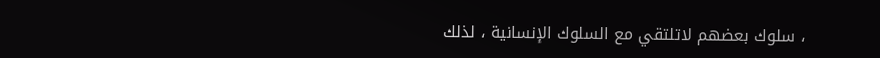، سلوك بعضهم لاتلتقي مع السلوك الإنسانية ، لذلك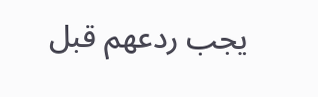يجب ردعهم قبل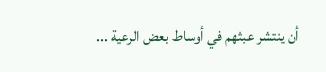أن ينتشر عبثهم في أوساط بعض الرعية ...